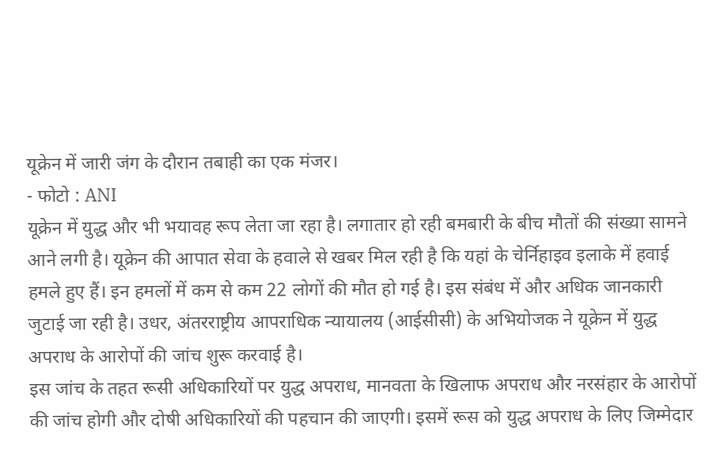यूक्रेन में जारी जंग के दौरान तबाही का एक मंजर।
- फोटो : ANI
यूक्रेन में युद्ध और भी भयावह रूप लेता जा रहा है। लगातार हो रही बमबारी के बीच मौतों की संख्या सामने आने लगी है। यूक्रेन की आपात सेवा के हवाले से खबर मिल रही है कि यहां के चेर्निहाइव इलाके में हवाई हमले हुए हैं। इन हमलों में कम से कम 22 लोगों की मौत हो गई है। इस संबंध में और अधिक जानकारी जुटाई जा रही है। उधर, अंतरराष्ट्रीय आपराधिक न्यायालय (आईसीसी) के अभियोजक ने यूक्रेन में युद्ध अपराध के आरोपों की जांच शुरू करवाई है।
इस जांच के तहत रूसी अधिकारियों पर युद्ध अपराध, मानवता के खिलाफ अपराध और नरसंहार के आरोपों की जांच होगी और दोषी अधिकारियों की पहचान की जाएगी। इसमें रूस को युद्ध अपराध के लिए जिम्मेदार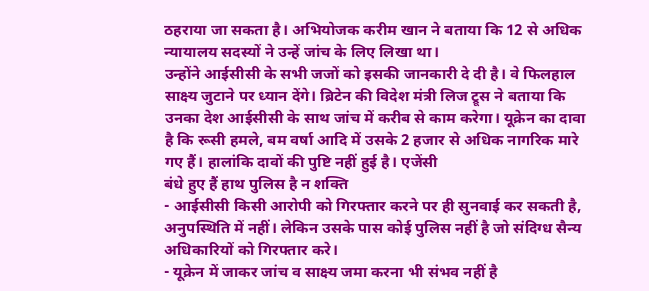ठहराया जा सकता है। अभियोजक करीम खान ने बताया कि 12 से अधिक न्यायालय सदस्यों ने उन्हें जांच के लिए लिखा था।
उन्होंने आईसीसी के सभी जजों को इसकी जानकारी दे दी है। वे फिलहाल साक्ष्य जुटाने पर ध्यान देंगे। ब्रिटेन की विदेश मंत्री लिज ट्रूस ने बताया कि उनका देश आईसीसी के साथ जांच में करीब से काम करेगा। यूक्रेन का दावा है कि रूसी हमले, बम वर्षा आदि में उसके 2 हजार से अधिक नागरिक मारे गए हैं। हालांकि दावों की पुष्टि नहीं हुई है। एजेंसी
बंधे हुए हैं हाथ पुलिस है न शक्ति
- आईसीसी किसी आरोपी को गिरफ्तार करने पर ही सुनवाई कर सकती है, अनुपस्थिति में नहीं। लेकिन उसके पास कोई पुलिस नहीं है जो संदिग्ध सैन्य अधिकारियों को गिरफ्तार करे।
- यूक्रेन में जाकर जांच व साक्ष्य जमा करना भी संभव नहीं है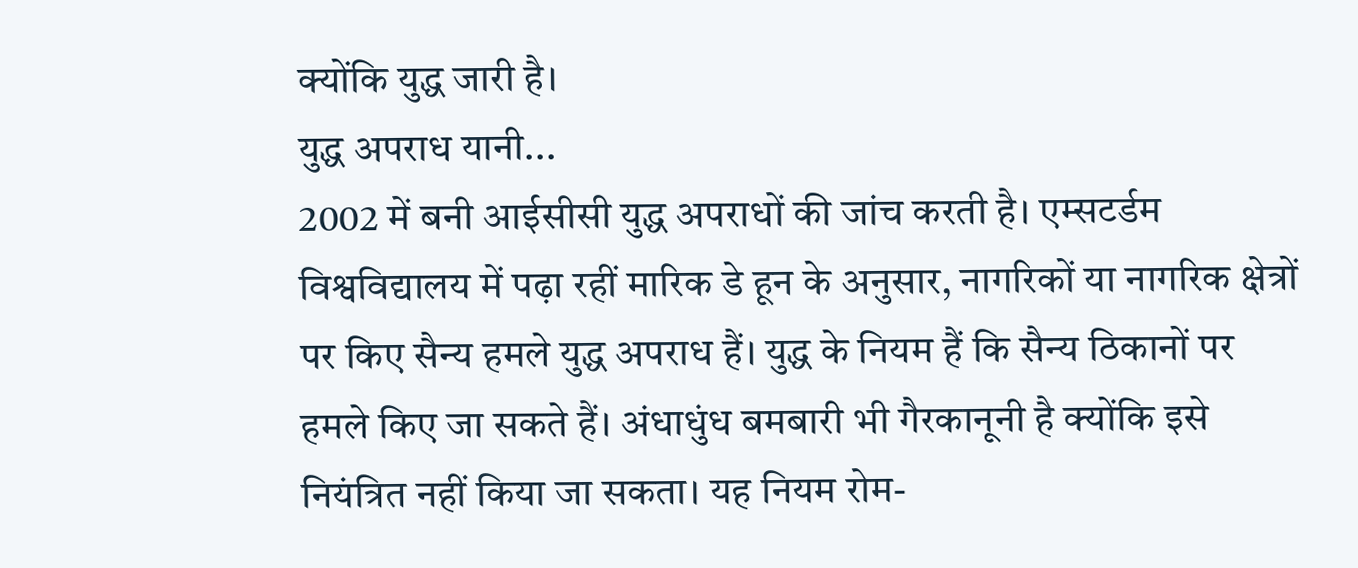क्योंकि युद्ध जारी है।
युद्ध अपराध यानी...
2002 में बनी आईसीसी युद्ध अपराधों की जांच करती है। एम्सटर्डम विश्वविद्यालय में पढ़ा रहीं मारिक डे हून के अनुसार, नागरिकों या नागरिक क्षेत्रों पर किए सैन्य हमले युद्ध अपराध हैं। युद्ध के नियम हैं कि सैन्य ठिकानों पर हमले किए जा सकते हैं। अंधाधुंध बमबारी भी गैरकानूनी है क्योंकि इसे नियंत्रित नहीं किया जा सकता। यह नियम रोम-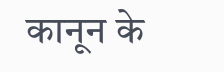कानून के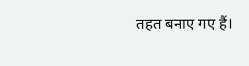तहत बनाए गए हैं।